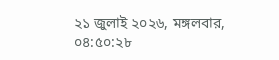২১ জুলাই ২০২৬, মঙ্গলবার, ০৪:৫০:২৮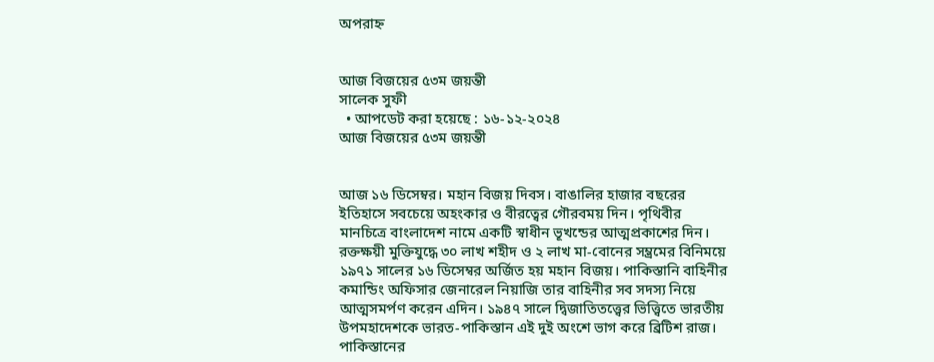অপরাহ্ন


আজ বিজয়ের ৫৩ম জয়ন্তী
সালেক সুফী
  • আপডেট করা হয়েছে : ১৬-১২-২০২৪
আজ বিজয়ের ৫৩ম জয়ন্তী


আজ ১৬ ডিসেম্বর। মহান বিজয় দিবস। বাঙালির হাজার বছরের ইতিহাসে সবচেয়ে অহংকার ও বীরত্বের গৌরবময় দিন। পৃথিবীর মানচিত্রে বাংলাদেশ নামে একটি স্বাধীন ভূখন্ডের আত্মপ্রকাশের দিন। রক্তক্ষয়ী মুক্তিযুদ্ধে ৩০ লাখ শহীদ ও ২ লাখ মা-বোনের সম্ভ্রমের বিনিময়ে ১৯৭১ সালের ১৬ ডিসেম্বর অর্জিত হয় মহান বিজয়। পাকিস্তানি বাহিনীর কমান্ডিং অফিসার জেনারেল নিয়াজি তার বাহিনীর সব সদস্য নিয়ে আত্মসমর্পণ করেন এদিন। ১৯৪৭ সালে দ্বিজাতিতত্ত্বের ভিত্ত্বিতে ভারতীয় উপমহাদেশকে ভারত-পাকিস্তান এই দুই অংশে ভাগ করে ব্রিটিশ রাজ। পাকিস্তানের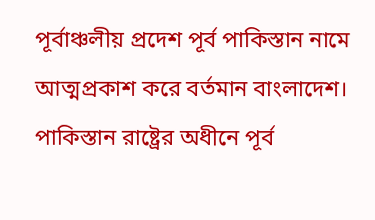পূর্বাঞ্চলীয় প্রদেশ পূর্ব পাকিস্তান নামে  আত্মপ্রকাশ করে বর্তমান বাংলাদেশ। পাকিস্তান রাষ্ট্রের অধীনে পূর্ব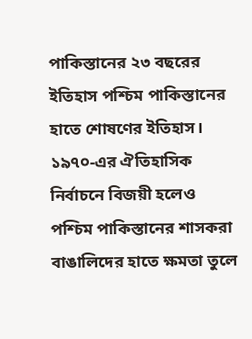পাকিস্তানের ২৩ বছরের ইতিহাস পশ্চিম পাকিস্তানের হাতে শোষণের ইতিহাস। ১৯৭০-এর ঐতিহাসিক নির্বাচনে বিজয়ী হলেও পশ্চিম পাকিস্তানের শাসকরা বাঙালিদের হাতে ক্ষমতা তুলে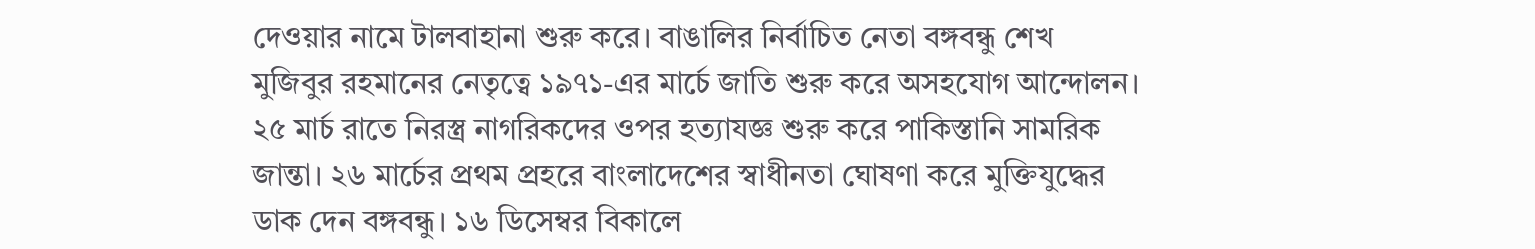দেওয়ার নামে টালবাহানা শুরু করে। বাঙালির নির্বাচিত নেতা বঙ্গবন্ধু শেখ মুজিবুর রহমানের নেতৃত্বে ১৯৭১-এর মার্চে জাতি শুরু করে অসহযোগ আন্দোলন। ২৫ মার্চ রাতে নিরস্ত্র নাগরিকদের ওপর হত্যাযজ্ঞ শুরু করে পাকিস্তানি সামরিক জান্তা। ২৬ মার্চের প্রথম প্রহরে বাংলাদেশের স্বাধীনতা ঘোষণা করে মুক্তিযুদ্ধের ডাক দেন বঙ্গবন্ধু। ১৬ ডিসেম্বর বিকালে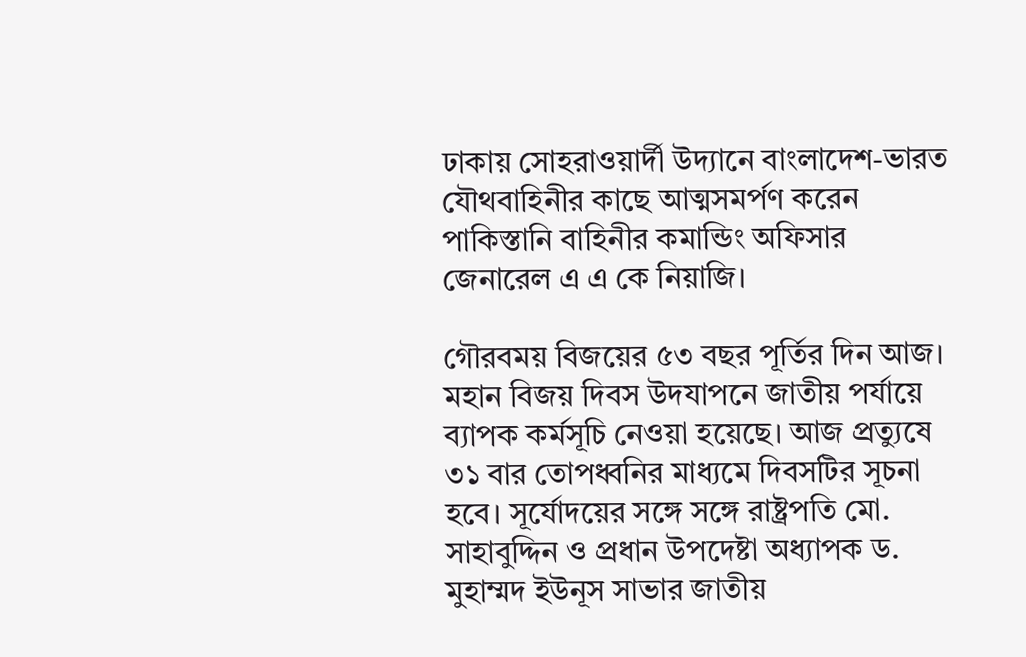ঢাকায় সোহরাওয়ার্দী উদ্যানে বাংলাদেশ-ভারত যৌথবাহিনীর কাছে আত্মসমর্পণ করেন পাকিস্তানি বাহিনীর কমান্ডিং অফিসার জেনারেল এ এ কে নিয়াজি।

গৌরবময় বিজয়ের ৫৩ বছর পূর্তির দিন আজ। মহান বিজয় দিবস উদযাপনে জাতীয় পর্যায়ে ব্যাপক কর্মসূচি নেওয়া হয়েছে। আজ প্রত্যুষে ৩১ বার তোপধ্বনির মাধ্যমে দিবসটির সূচনা হবে। সূর্যোদয়ের সঙ্গে সঙ্গে রাষ্ট্রপতি মো. সাহাবুদ্দিন ও প্রধান উপদেষ্টা অধ্যাপক ড. মুহাম্মদ ইউনূস সাভার জাতীয়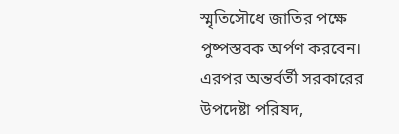স্মৃতিসৌধে জাতির পক্ষে পুষ্পস্তবক অর্পণ করবেন। এরপর অন্তর্বর্তী সরকারের উপদেষ্টা পরিষদ,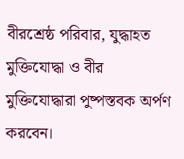বীরশ্রেষ্ঠ পরিবার, যুদ্ধাহত মুক্তিযোদ্ধা ও বীর মুক্তিযোদ্ধারা পুষ্পস্তবক অর্পণ করবেন।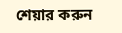শেয়ার করুন